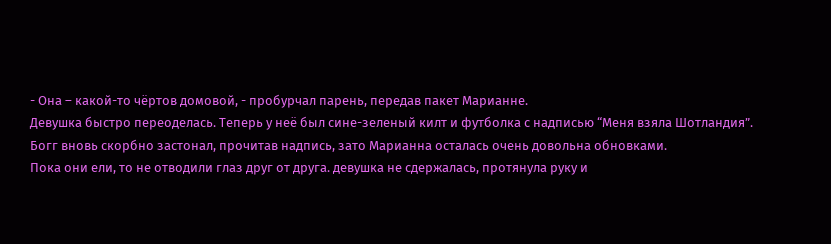- Она – какой-то чёртов домовой, - пробурчал парень, передав пакет Марианне.
Девушка быстро переоделась. Теперь у неё был сине-зеленый килт и футболка с надписью “Меня взяла Шотландия”.
Богг вновь скорбно застонал, прочитав надпись, зато Марианна осталась очень довольна обновками.
Пока они ели, то не отводили глаз друг от друга. девушка не сдержалась, протянула руку и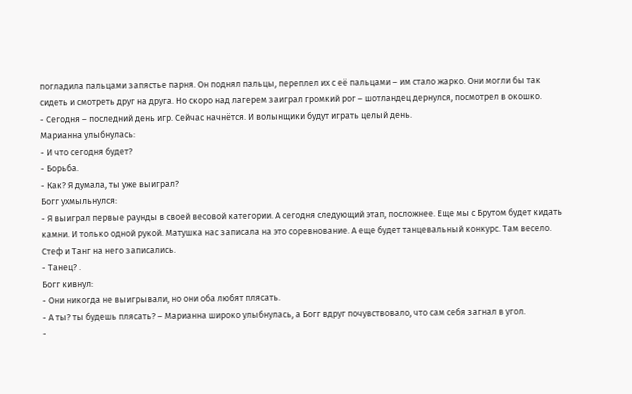погладила пальцами запястье парня. Он поднял пальцы, переплел их с её пальцами – им стало жарко. Они могли бы так сидеть и смотреть друг на друга. Но скоро над лагерем заиграл громкий рог – шотландец дернулся, посмотрел в окошко.
- Сегодня – последний день игр. Сейчас начнётся. И волынщики будут играть целый день.
Марианна улыбнулась:
- И что сегодня будет?
- Борьба.
- Как? Я думала, ты уже выиграл?
Богг ухмыльнулся:
- Я выиграл первые раунды в своей весовой категории. А сегодня следующий этап, посложнее. Еще мы с Брутом будет кидать камни. И только одной рукой. Матушка нас записала на это соревнование. А еще будет танцевальный конкурс. Там весело. Стеф и Танг на него записались.
- Танец? .
Богг кивнул:
- Они никогда не выигрывали, но они оба любят плясать.
- А ты? ты будешь плясать? – Марианна широко улыбнулась, а Богг вдруг почувствовало, что сам себя загнал в угол.
-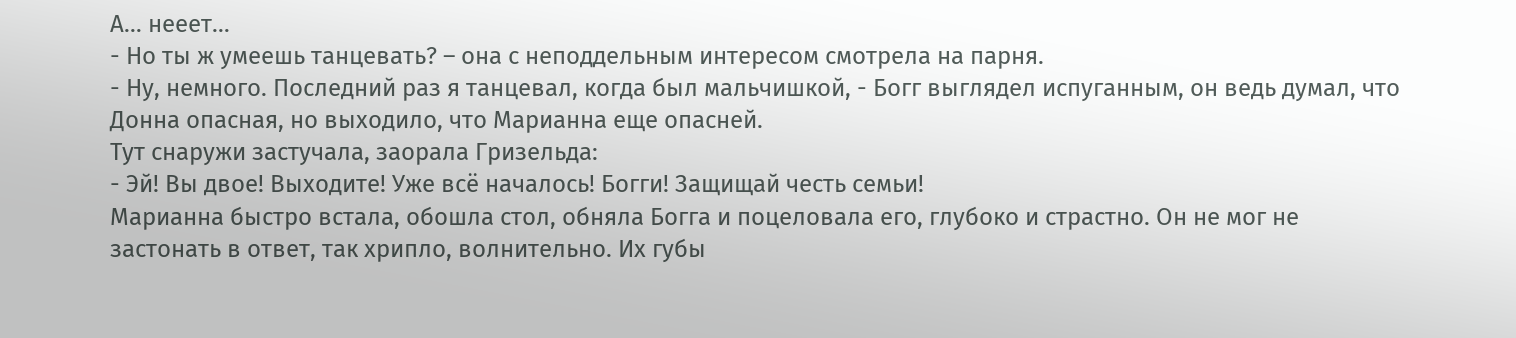А… нееет…
- Но ты ж умеешь танцевать? – она с неподдельным интересом смотрела на парня.
- Ну, немного. Последний раз я танцевал, когда был мальчишкой, - Богг выглядел испуганным, он ведь думал, что Донна опасная, но выходило, что Марианна еще опасней.
Тут снаружи застучала, заорала Гризельда:
- Эй! Вы двое! Выходите! Уже всё началось! Богги! Защищай честь семьи!
Марианна быстро встала, обошла стол, обняла Богга и поцеловала его, глубоко и страстно. Он не мог не застонать в ответ, так хрипло, волнительно. Их губы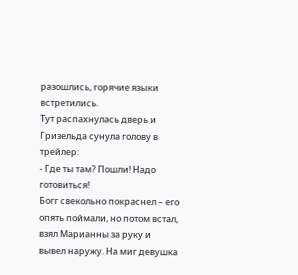разошлись, горячие языки встретились.
Тут распахнулась дверь и Гризельда сунула голову в трейлер:
- Где ты там? Пошли! Надо готовиться!
Богг свекольно покраснел – его опять поймали, но потом встал, взял Марианны за руку и вывел наружу. На миг девушка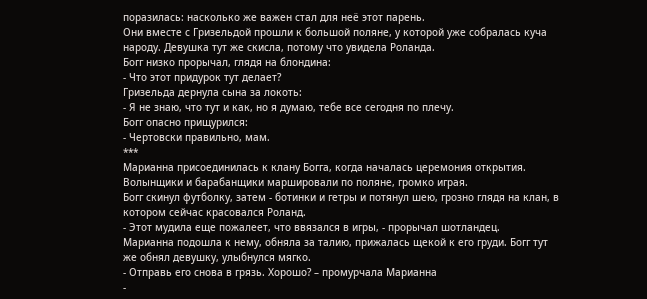поразилась: насколько же важен стал для неё этот парень.
Они вместе с Гризельдой прошли к большой поляне, у которой уже собралась куча народу. Девушка тут же скисла, потому что увидела Роланда.
Богг низко прорычал, глядя на блондина:
- Что этот придурок тут делает?
Гризельда дернула сына за локоть:
- Я не знаю, что тут и как, но я думаю, тебе все сегодня по плечу.
Богг опасно прищурился:
- Чертовски правильно, мам.
***
Марианна присоединилась к клану Богга, когда началась церемония открытия.
Волынщики и барабанщики маршировали по поляне, громко играя.
Богг скинул футболку, затем - ботинки и гетры и потянул шею, грозно глядя на клан, в котором сейчас красовался Роланд.
- Этот мудила еще пожалеет, что ввязался в игры, - прорычал шотландец.
Марианна подошла к нему, обняла за талию, прижалась щекой к его груди. Богг тут же обнял девушку, улыбнулся мягко.
- Отправь его снова в грязь. Хорошо? – промурчала Марианна
-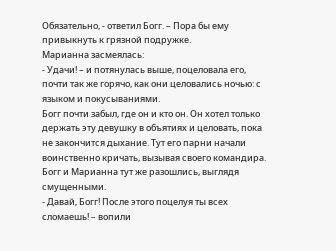Обязательно, - ответил Богг. – Пора бы ему привыкнуть к грязной подружке.
Марианна засмеялась:
- Удачи! – и потянулась выше, поцеловала его, почти так же горячо, как они целовались ночью: с языком и покусываниями.
Богг почти забыл, где он и кто он. Он хотел только держать эту девушку в объятиях и целовать, пока не закончится дыхание. Тут его парни начали воинственно кричать, вызывая своего командира. Богг и Марианна тут же разошлись, выглядя смущенными.
- Давай, Богг! После этого поцелуя ты всех сломаешь! – вопили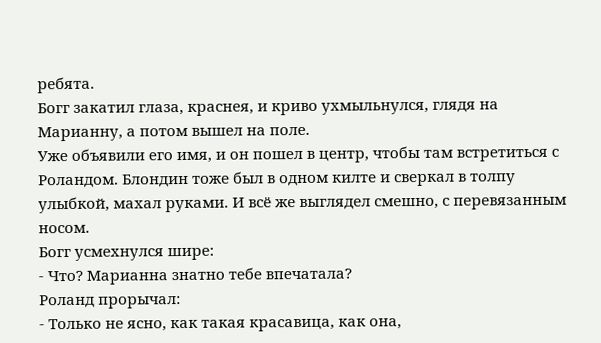ребята.
Богг закатил глаза, краснея, и криво ухмыльнулся, глядя на Марианну, а потом вышел на поле.
Уже объявили его имя, и он пошел в центр, чтобы там встретиться с Роландом. Блондин тоже был в одном килте и сверкал в толпу улыбкой, махал руками. И всё же выглядел смешно, с перевязанным носом.
Богг усмехнулся шире:
- Что? Марианна знатно тебе впечатала?
Роланд прорычал:
- Только не ясно, как такая красавица, как она,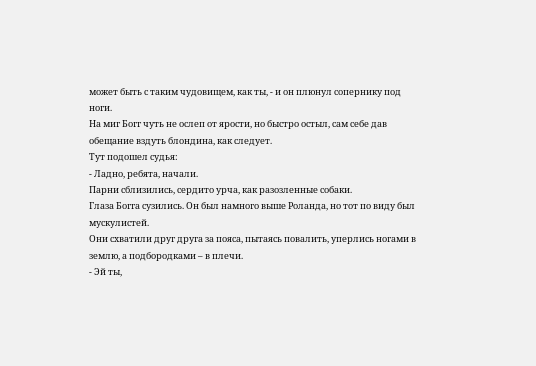может быть с таким чудовищем, как ты, - и он плюнул сопернику под ноги.
На миг Богг чуть не ослеп от ярости, но быстро остыл, сам себе дав обещание вздуть блондина, как следует.
Тут подошел судья:
- Ладно, ребята, начали.
Парни сблизились, сердито урча, как разозленные собаки.
Глаза Богга сузились. Он был намного выше Роланда, но тот по виду был мускулистей.
Они схватили друг друга за пояса, пытаясь повалить, уперлись ногами в землю, а подбородками – в плечи.
- Эй ты,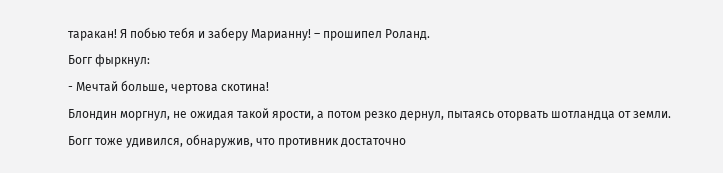таракан! Я побью тебя и заберу Марианну! – прошипел Роланд.
Богг фыркнул:
- Мечтай больше, чертова скотина!
Блондин моргнул, не ожидая такой ярости, а потом резко дернул, пытаясь оторвать шотландца от земли. Богг тоже удивился, обнаружив, что противник достаточно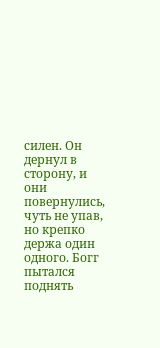силен. Он дернул в сторону, и они повернулись, чуть не упав, но крепко держа один одного. Богг пытался поднять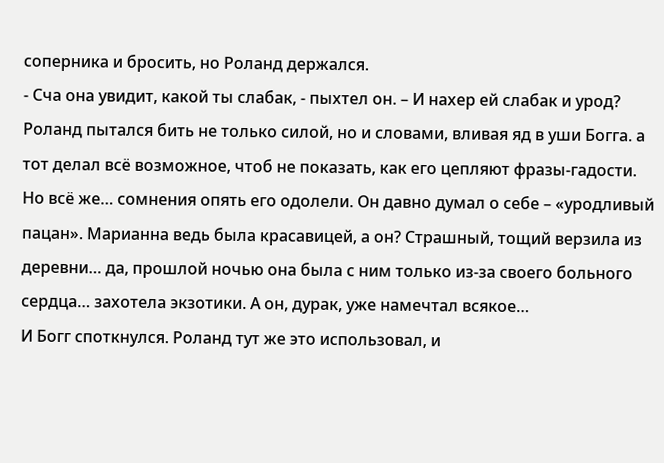соперника и бросить, но Роланд держался.
- Сча она увидит, какой ты слабак, - пыхтел он. – И нахер ей слабак и урод?
Роланд пытался бить не только силой, но и словами, вливая яд в уши Богга. а тот делал всё возможное, чтоб не показать, как его цепляют фразы-гадости. Но всё же… сомнения опять его одолели. Он давно думал о себе – «уродливый пацан». Марианна ведь была красавицей, а он? Страшный, тощий верзила из деревни… да, прошлой ночью она была с ним только из-за своего больного сердца… захотела экзотики. А он, дурак, уже намечтал всякое…
И Богг споткнулся. Роланд тут же это использовал, и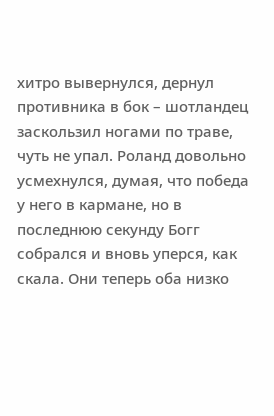хитро вывернулся, дернул противника в бок – шотландец заскользил ногами по траве, чуть не упал. Роланд довольно усмехнулся, думая, что победа у него в кармане, но в последнюю секунду Богг собрался и вновь уперся, как скала. Они теперь оба низко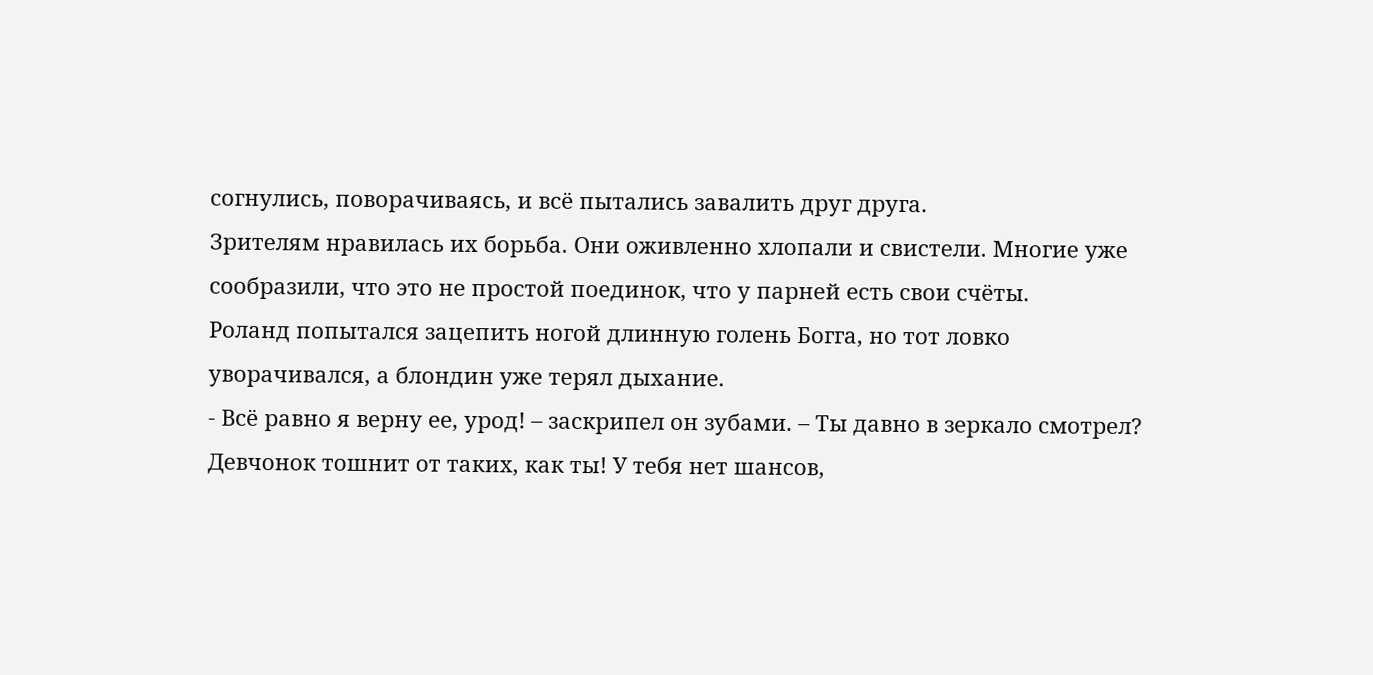согнулись, поворачиваясь, и всё пытались завалить друг друга.
Зрителям нравилась их борьба. Они оживленно хлопали и свистели. Многие уже сообразили, что это не простой поединок, что у парней есть свои счёты.
Роланд попытался зацепить ногой длинную голень Богга, но тот ловко уворачивался, а блондин уже терял дыхание.
- Всё равно я верну ее, урод! – заскрипел он зубами. – Ты давно в зеркало смотрел? Девчонок тошнит от таких, как ты! У тебя нет шансов,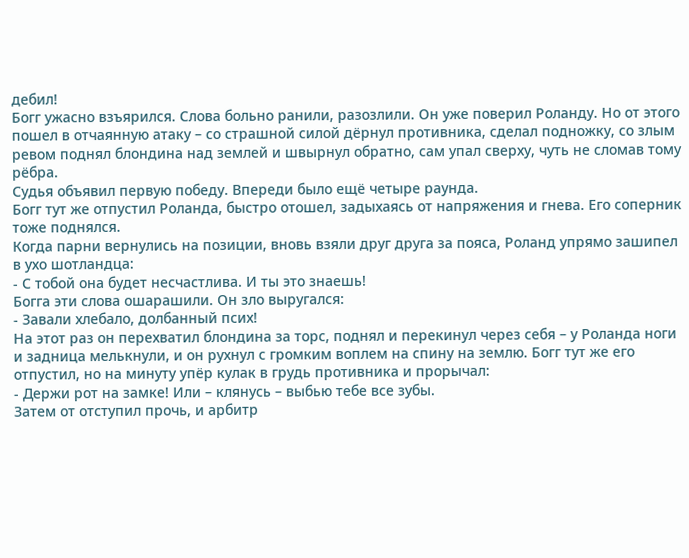дебил!
Богг ужасно взъярился. Слова больно ранили, разозлили. Он уже поверил Роланду. Но от этого пошел в отчаянную атаку – со страшной силой дёрнул противника, сделал подножку, со злым ревом поднял блондина над землей и швырнул обратно, сам упал сверху, чуть не сломав тому рёбра.
Судья объявил первую победу. Впереди было ещё четыре раунда.
Богг тут же отпустил Роланда, быстро отошел, задыхаясь от напряжения и гнева. Его соперник тоже поднялся.
Когда парни вернулись на позиции, вновь взяли друг друга за пояса, Роланд упрямо зашипел в ухо шотландца:
- С тобой она будет несчастлива. И ты это знаешь!
Богга эти слова ошарашили. Он зло выругался:
- Завали хлебало, долбанный псих!
На этот раз он перехватил блондина за торс, поднял и перекинул через себя – у Роланда ноги и задница мелькнули, и он рухнул с громким воплем на спину на землю. Богг тут же его отпустил, но на минуту упёр кулак в грудь противника и прорычал:
- Держи рот на замке! Или – клянусь – выбью тебе все зубы.
Затем от отступил прочь, и арбитр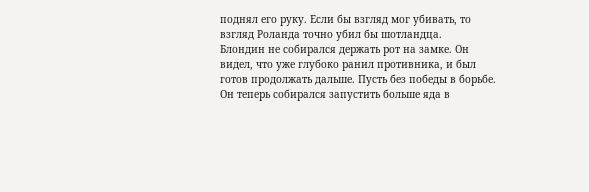поднял его руку. Если бы взгляд мог убивать, то взгляд Роланда точно убил бы шотландца.
Блондин не собирался держать рот на замке. Он видел, что уже глубоко ранил противника, и был готов продолжать дальше. Пусть без победы в борьбе. Он теперь собирался запустить больше яда в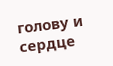голову и сердце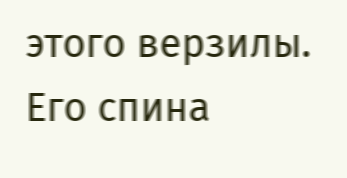этого верзилы. Его спина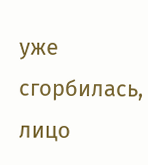уже сгорбилась, лицо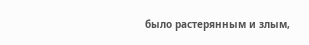было растерянным и злым,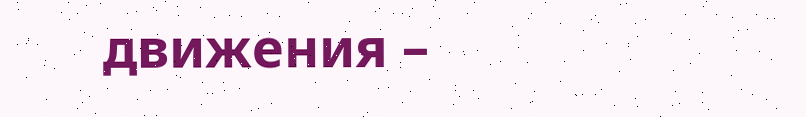движения –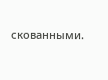скованными.